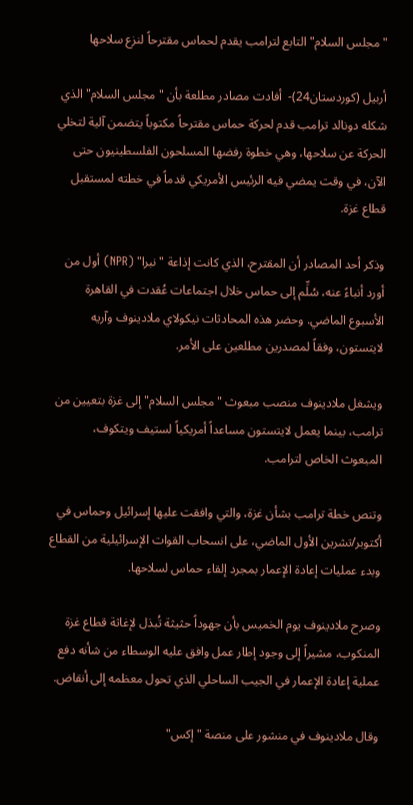"مجلس السلام" التابع لترامب يقدم لحماس مقترحاً لنزع سلاحها

أربيل (كوردستان24)-  أفادت مصادر مطلعة بأن "مجلس السلام" الذي شكله دونالد ترامب قدم لحركة حماس مقترحاً مكتوباً يتضمن آلية لتخلي الحركة عن سلاحها، وهي خطوة رفضها المسلحون الفلسطينيون حتى الآن، في وقت يمضي فيه الرئيس الأمريكي قدماً في خطته لمستقبل قطاع غزة.

وذكر أحد المصادر أن المقترح، الذي كانت إذاعة "نبرا" (NPR) أول من أورد أنباءً عنه، سُلِّم إلى حماس خلال اجتماعات عُقدت في القاهرة الأسبوع الماضي. وحضر هذه المحادثات نيكولاي ملادينوف وآريه لايتستون، وفقاً لمصدرين مطلعين على الأمر.

ويشغل ملادينوف منصب مبعوث "مجلس السلام" إلى غزة بتعيين من ترامب، بينما يعمل لايتستون مساعداً أمريكياً لستيف ويتكوف، المبعوث الخاص لترامب.

وتنص خطة ترامب بشأن غزة، والتي وافقت عليها إسرائيل وحماس في أكتوبر/تشرين الأول الماضي، على انسحاب القوات الإسرائيلية من القطاع وبدء عمليات إعادة الإعمار بمجرد إلقاء حماس لسلاحها.

وصرح ملادينوف يوم الخميس بأن جهوداً حثيثة تُبذل لإغاثة قطاع غزة المنكوب، مشيراً إلى وجود إطار عمل وافق عليه الوسطاء من شأنه دفع عملية إعادة الإعمار في الجيب الساحلي الذي تحول معظمه إلى أنقاض.

وقال ملادينوف في منشور على منصة "إكس"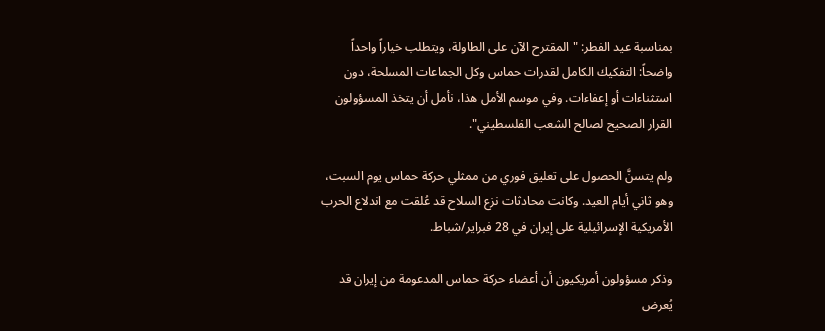بمناسبة عيد الفطر: "المقترح الآن على الطاولة، ويتطلب خياراً واحداً واضحاً: التفكيك الكامل لقدرات حماس وكل الجماعات المسلحة، دون استثناءات أو إعفاءات. وفي موسم الأمل هذا، نأمل أن يتخذ المسؤولون القرار الصحيح لصالح الشعب الفلسطيني".

ولم يتسنَّ الحصول على تعليق فوري من ممثلي حركة حماس يوم السبت، وهو ثاني أيام العيد. وكانت محادثات نزع السلاح قد عُلقت مع اندلاع الحرب الأمريكية الإسرائيلية على إيران في 28 فبراير/شباط.

وذكر مسؤولون أمريكيون أن أعضاء حركة حماس المدعومة من إيران قد يُعرض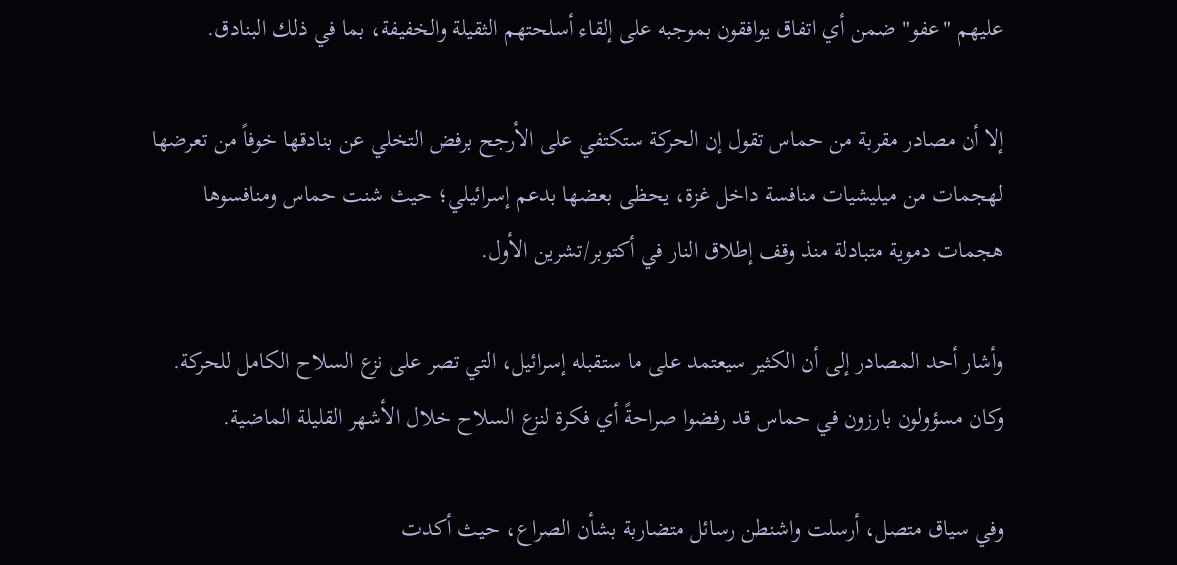عليهم "عفو" ضمن أي اتفاق يوافقون بموجبه على إلقاء أسلحتهم الثقيلة والخفيفة، بما في ذلك البنادق.

إلا أن مصادر مقربة من حماس تقول إن الحركة ستكتفي على الأرجح برفض التخلي عن بنادقها خوفاً من تعرضها لهجمات من ميليشيات منافسة داخل غزة، يحظى بعضها بدعم إسرائيلي؛ حيث شنت حماس ومنافسوها هجمات دموية متبادلة منذ وقف إطلاق النار في أكتوبر/تشرين الأول.

وأشار أحد المصادر إلى أن الكثير سيعتمد على ما ستقبله إسرائيل، التي تصر على نزع السلاح الكامل للحركة. وكان مسؤولون بارزون في حماس قد رفضوا صراحةً أي فكرة لنزع السلاح خلال الأشهر القليلة الماضية.

وفي سياق متصل، أرسلت واشنطن رسائل متضاربة بشأن الصراع، حيث أكدت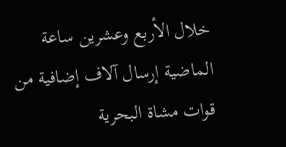خلال الأربع وعشرين ساعة الماضية إرسال آلاف إضافية من قوات مشاة البحرية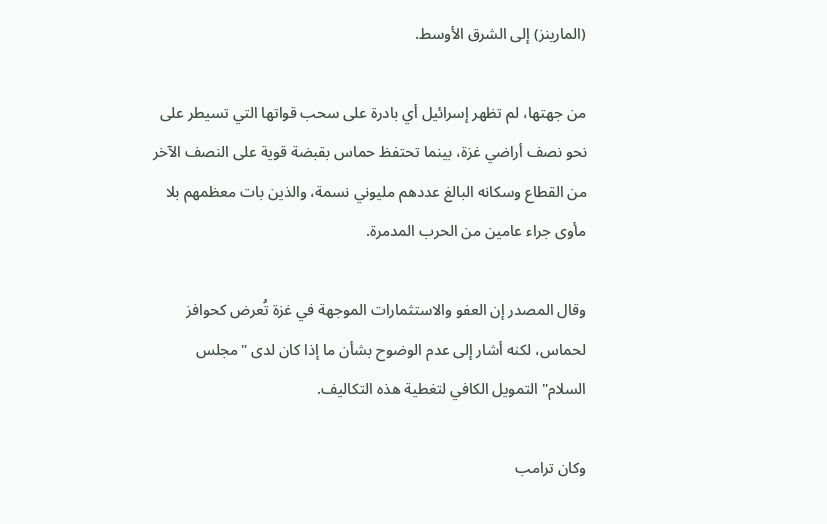(المارينز) إلى الشرق الأوسط.

من جهتها، لم تظهر إسرائيل أي بادرة على سحب قواتها التي تسيطر على نحو نصف أراضي غزة، بينما تحتفظ حماس بقبضة قوية على النصف الآخر من القطاع وسكانه البالغ عددهم مليوني نسمة، والذين بات معظمهم بلا مأوى جراء عامين من الحرب المدمرة.

وقال المصدر إن العفو والاستثمارات الموجهة في غزة تُعرض كحوافز لحماس، لكنه أشار إلى عدم الوضوح بشأن ما إذا كان لدى "مجلس السلام" التمويل الكافي لتغطية هذه التكاليف.

وكان ترامب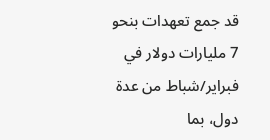قد جمع تعهدات بنحو 7 مليارات دولار في فبراير/شباط من عدة دول، بما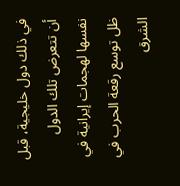في ذلك دول خليجية، قبل أن تتعرض تلك الدول نفسها لهجمات إيرانية في ظل توسع رقعة الحرب في الشرق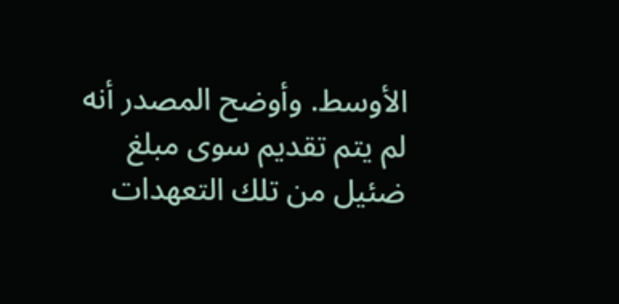الأوسط. وأوضح المصدر أنه لم يتم تقديم سوى مبلغ ضئيل من تلك التعهدات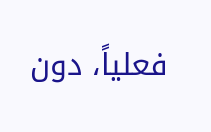فعلياً، دون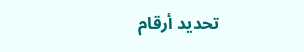تحديد أرقام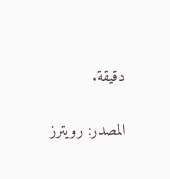دقيقة.

المصدر: رویترز